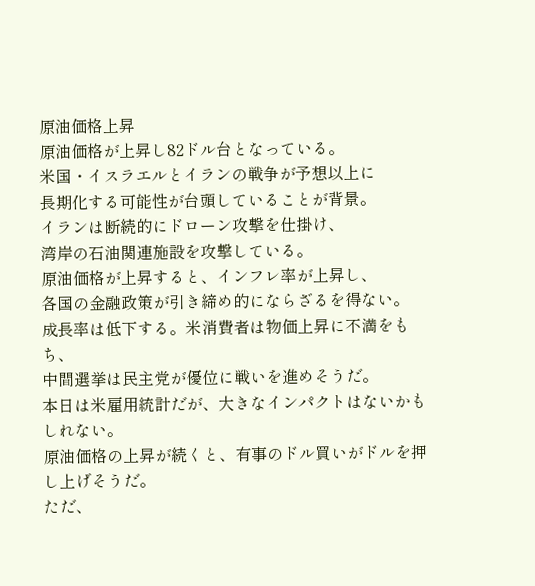原油価格上昇
原油価格が上昇し82ドル台となっている。
米国・イスラエルとイランの戦争が予想以上に
長期化する可能性が台頭していることが背景。
イランは断続的にドローン攻撃を仕掛け、
湾岸の石油関連施設を攻撃している。
原油価格が上昇すると、インフレ率が上昇し、
各国の金融政策が引き締め的にならざるを得ない。
成長率は低下する。米消費者は物価上昇に不満をもち、
中間選挙は民主党が優位に戦いを進めそうだ。
本日は米雇用統計だが、大きなインパクトはないかもしれない。
原油価格の上昇が続くと、有事のドル買いがドルを押し上げそうだ。
ただ、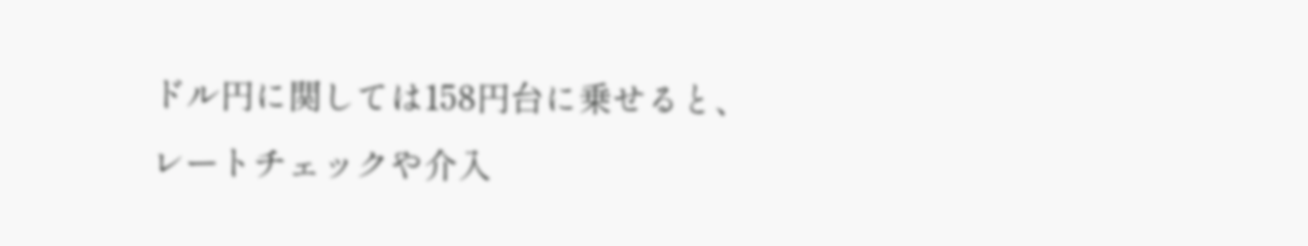ドル円に関しては158円台に乗せると、
レートチェックや介入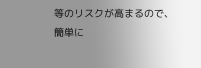等のリスクが高まるので、
簡単に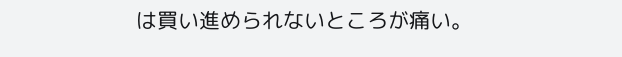は買い進められないところが痛い。